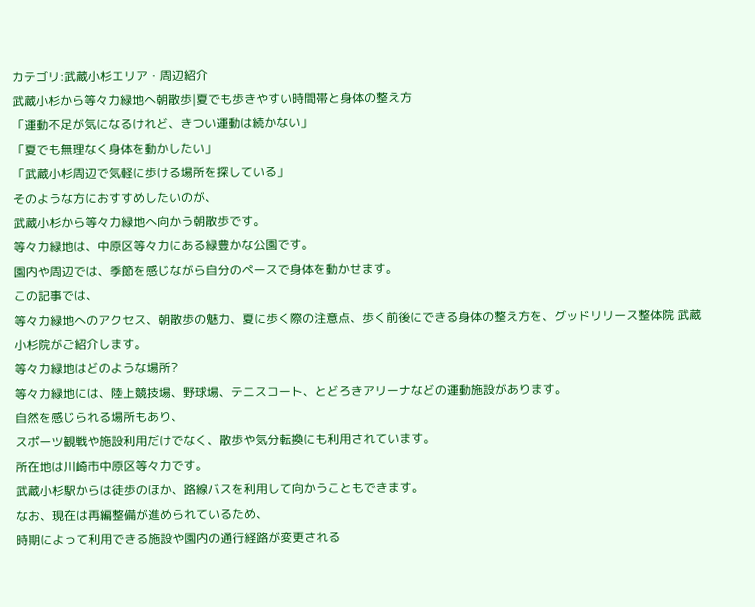カテゴリ:武蔵小杉エリア・周辺紹介
武蔵小杉から等々力緑地へ朝散歩|夏でも歩きやすい時間帯と身体の整え方
「運動不足が気になるけれど、きつい運動は続かない」
「夏でも無理なく身体を動かしたい」
「武蔵小杉周辺で気軽に歩ける場所を探している」
そのような方におすすめしたいのが、
武蔵小杉から等々力緑地へ向かう朝散歩です。
等々力緑地は、中原区等々力にある緑豊かな公園です。
園内や周辺では、季節を感じながら自分のペースで身体を動かせます。
この記事では、
等々力緑地へのアクセス、朝散歩の魅力、夏に歩く際の注意点、歩く前後にできる身体の整え方を、グッドリリース整体院 武蔵小杉院がご紹介します。
等々力緑地はどのような場所?
等々力緑地には、陸上競技場、野球場、テニスコート、とどろきアリーナなどの運動施設があります。
自然を感じられる場所もあり、
スポーツ観戦や施設利用だけでなく、散歩や気分転換にも利用されています。
所在地は川崎市中原区等々力です。
武蔵小杉駅からは徒歩のほか、路線バスを利用して向かうこともできます。
なお、現在は再編整備が進められているため、
時期によって利用できる施設や園内の通行経路が変更される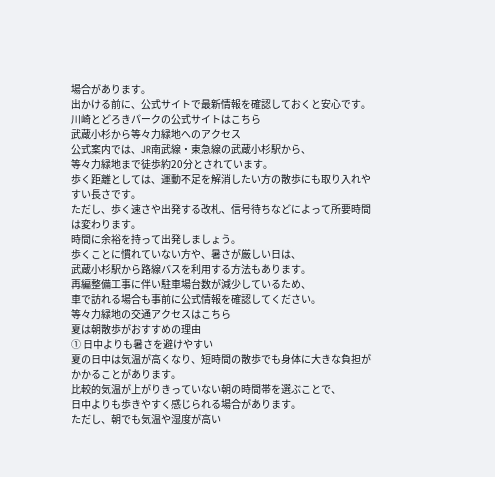場合があります。
出かける前に、公式サイトで最新情報を確認しておくと安心です。
川崎とどろきパークの公式サイトはこちら
武蔵小杉から等々力緑地へのアクセス
公式案内では、JR南武線・東急線の武蔵小杉駅から、
等々力緑地まで徒歩約20分とされています。
歩く距離としては、運動不足を解消したい方の散歩にも取り入れやすい長さです。
ただし、歩く速さや出発する改札、信号待ちなどによって所要時間は変わります。
時間に余裕を持って出発しましょう。
歩くことに慣れていない方や、暑さが厳しい日は、
武蔵小杉駅から路線バスを利用する方法もあります。
再編整備工事に伴い駐車場台数が減少しているため、
車で訪れる場合も事前に公式情報を確認してください。
等々力緑地の交通アクセスはこちら
夏は朝散歩がおすすめの理由
① 日中よりも暑さを避けやすい
夏の日中は気温が高くなり、短時間の散歩でも身体に大きな負担がかかることがあります。
比較的気温が上がりきっていない朝の時間帯を選ぶことで、
日中よりも歩きやすく感じられる場合があります。
ただし、朝でも気温や湿度が高い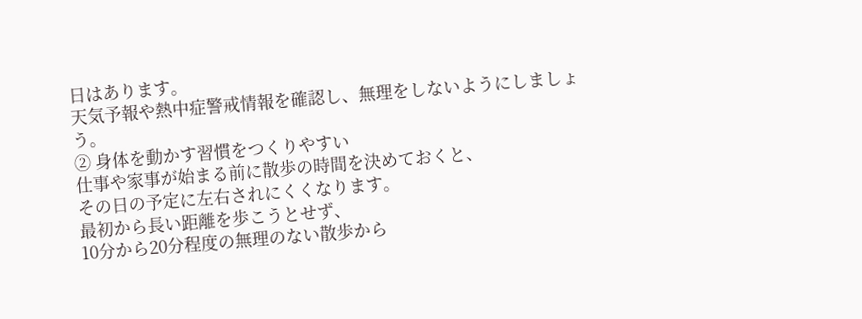日はあります。
天気予報や熱中症警戒情報を確認し、無理をしないようにしましょう。
② 身体を動かす習慣をつくりやすい
仕事や家事が始まる前に散歩の時間を決めておくと、
その日の予定に左右されにくくなります。
最初から長い距離を歩こうとせず、
10分から20分程度の無理のない散歩から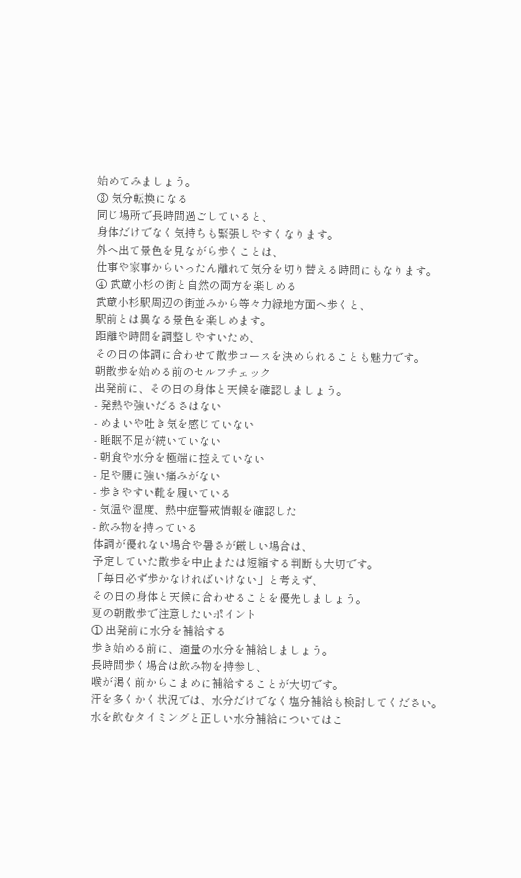始めてみましょう。
③ 気分転換になる
同じ場所で長時間過ごしていると、
身体だけでなく気持ちも緊張しやすくなります。
外へ出て景色を見ながら歩くことは、
仕事や家事からいったん離れて気分を切り替える時間にもなります。
④ 武蔵小杉の街と自然の両方を楽しめる
武蔵小杉駅周辺の街並みから等々力緑地方面へ歩くと、
駅前とは異なる景色を楽しめます。
距離や時間を調整しやすいため、
その日の体調に合わせて散歩コースを決められることも魅力です。
朝散歩を始める前のセルフチェック
出発前に、その日の身体と天候を確認しましょう。
- 発熱や強いだるさはない
- めまいや吐き気を感じていない
- 睡眠不足が続いていない
- 朝食や水分を極端に控えていない
- 足や腰に強い痛みがない
- 歩きやすい靴を履いている
- 気温や湿度、熱中症警戒情報を確認した
- 飲み物を持っている
体調が優れない場合や暑さが厳しい場合は、
予定していた散歩を中止または短縮する判断も大切です。
「毎日必ず歩かなければいけない」と考えず、
その日の身体と天候に合わせることを優先しましょう。
夏の朝散歩で注意したいポイント
① 出発前に水分を補給する
歩き始める前に、適量の水分を補給しましょう。
長時間歩く場合は飲み物を持参し、
喉が渇く前からこまめに補給することが大切です。
汗を多くかく状況では、水分だけでなく塩分補給も検討してください。
水を飲むタイミングと正しい水分補給についてはこ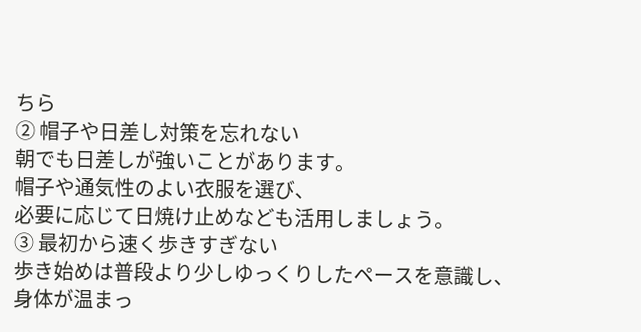ちら
② 帽子や日差し対策を忘れない
朝でも日差しが強いことがあります。
帽子や通気性のよい衣服を選び、
必要に応じて日焼け止めなども活用しましょう。
③ 最初から速く歩きすぎない
歩き始めは普段より少しゆっくりしたペースを意識し、
身体が温まっ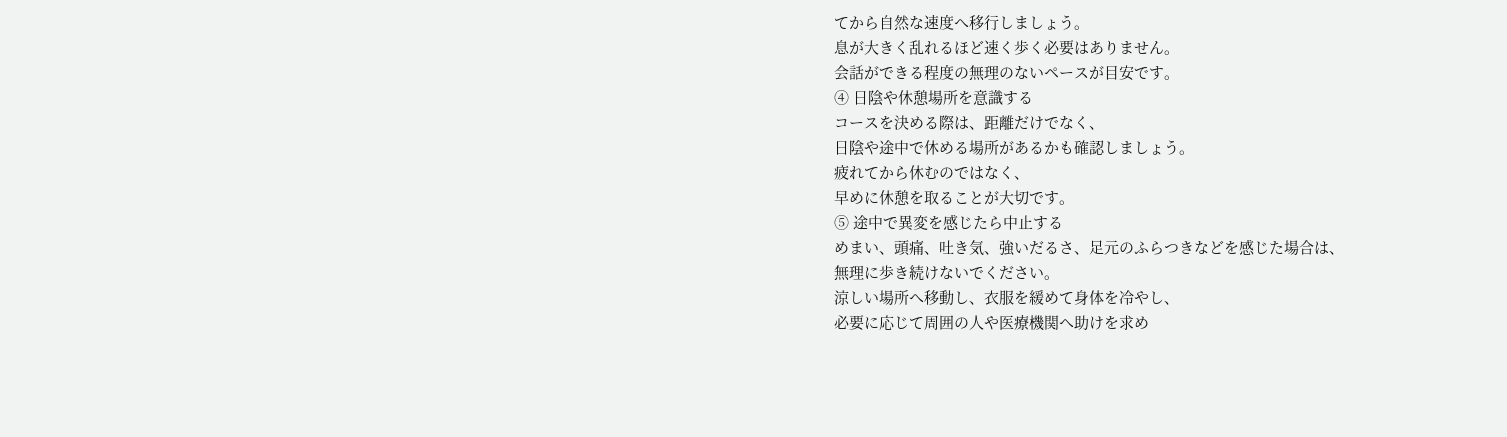てから自然な速度へ移行しましょう。
息が大きく乱れるほど速く歩く必要はありません。
会話ができる程度の無理のないペースが目安です。
④ 日陰や休憩場所を意識する
コースを決める際は、距離だけでなく、
日陰や途中で休める場所があるかも確認しましょう。
疲れてから休むのではなく、
早めに休憩を取ることが大切です。
⑤ 途中で異変を感じたら中止する
めまい、頭痛、吐き気、強いだるさ、足元のふらつきなどを感じた場合は、
無理に歩き続けないでください。
涼しい場所へ移動し、衣服を緩めて身体を冷やし、
必要に応じて周囲の人や医療機関へ助けを求め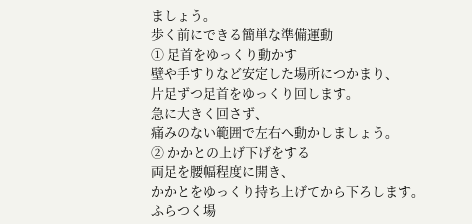ましょう。
歩く前にできる簡単な準備運動
① 足首をゆっくり動かす
壁や手すりなど安定した場所につかまり、
片足ずつ足首をゆっくり回します。
急に大きく回さず、
痛みのない範囲で左右へ動かしましょう。
② かかとの上げ下げをする
両足を腰幅程度に開き、
かかとをゆっくり持ち上げてから下ろします。
ふらつく場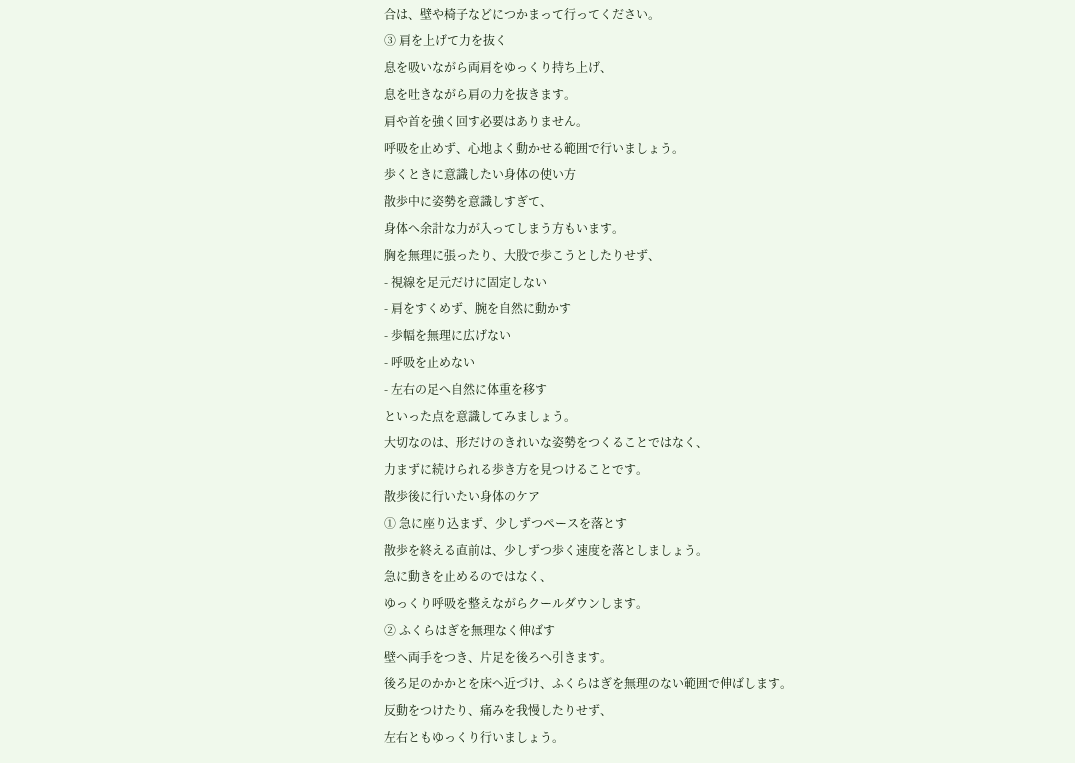合は、壁や椅子などにつかまって行ってください。
③ 肩を上げて力を抜く
息を吸いながら両肩をゆっくり持ち上げ、
息を吐きながら肩の力を抜きます。
肩や首を強く回す必要はありません。
呼吸を止めず、心地よく動かせる範囲で行いましょう。
歩くときに意識したい身体の使い方
散歩中に姿勢を意識しすぎて、
身体へ余計な力が入ってしまう方もいます。
胸を無理に張ったり、大股で歩こうとしたりせず、
- 視線を足元だけに固定しない
- 肩をすくめず、腕を自然に動かす
- 歩幅を無理に広げない
- 呼吸を止めない
- 左右の足へ自然に体重を移す
といった点を意識してみましょう。
大切なのは、形だけのきれいな姿勢をつくることではなく、
力まずに続けられる歩き方を見つけることです。
散歩後に行いたい身体のケア
① 急に座り込まず、少しずつペースを落とす
散歩を終える直前は、少しずつ歩く速度を落としましょう。
急に動きを止めるのではなく、
ゆっくり呼吸を整えながらクールダウンします。
② ふくらはぎを無理なく伸ばす
壁へ両手をつき、片足を後ろへ引きます。
後ろ足のかかとを床へ近づけ、ふくらはぎを無理のない範囲で伸ばします。
反動をつけたり、痛みを我慢したりせず、
左右ともゆっくり行いましょう。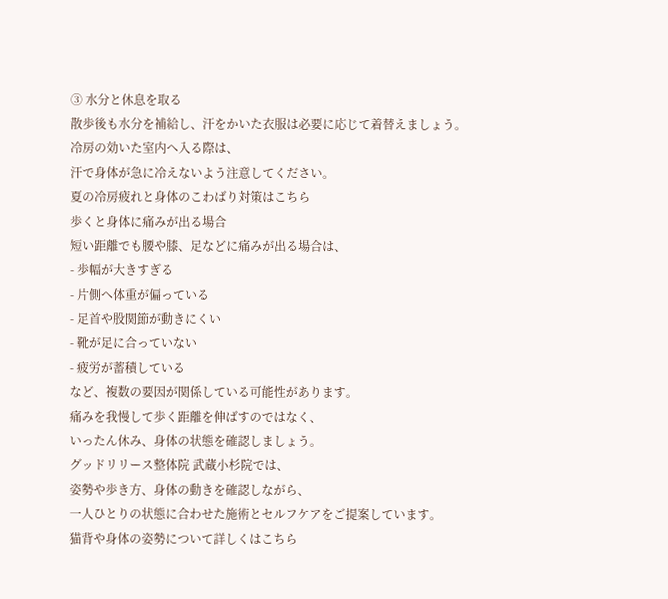③ 水分と休息を取る
散歩後も水分を補給し、汗をかいた衣服は必要に応じて着替えましょう。
冷房の効いた室内へ入る際は、
汗で身体が急に冷えないよう注意してください。
夏の冷房疲れと身体のこわばり対策はこちら
歩くと身体に痛みが出る場合
短い距離でも腰や膝、足などに痛みが出る場合は、
- 歩幅が大きすぎる
- 片側へ体重が偏っている
- 足首や股関節が動きにくい
- 靴が足に合っていない
- 疲労が蓄積している
など、複数の要因が関係している可能性があります。
痛みを我慢して歩く距離を伸ばすのではなく、
いったん休み、身体の状態を確認しましょう。
グッドリリース整体院 武蔵小杉院では、
姿勢や歩き方、身体の動きを確認しながら、
一人ひとりの状態に合わせた施術とセルフケアをご提案しています。
猫背や身体の姿勢について詳しくはこちら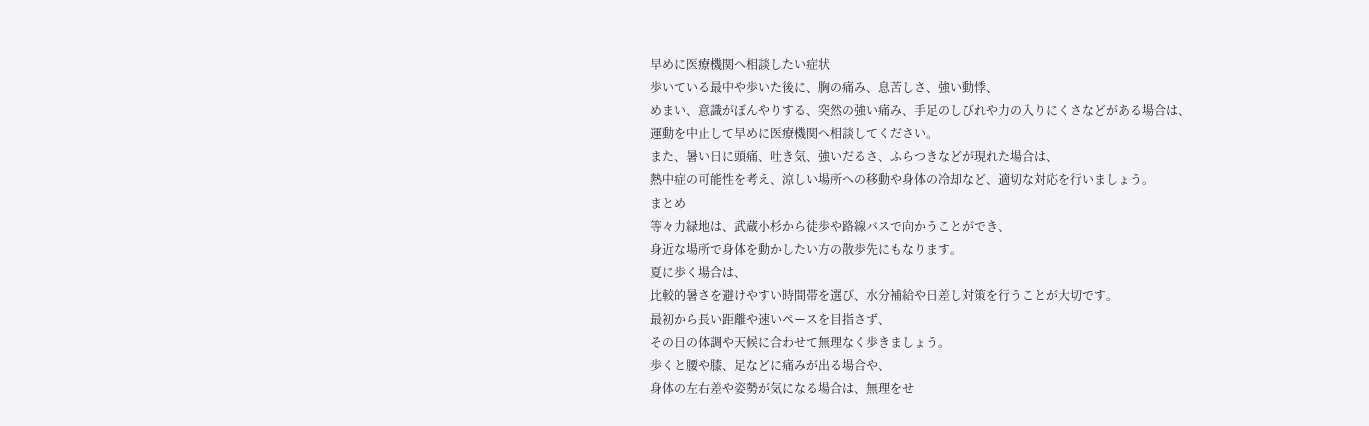早めに医療機関へ相談したい症状
歩いている最中や歩いた後に、胸の痛み、息苦しさ、強い動悸、
めまい、意識がぼんやりする、突然の強い痛み、手足のしびれや力の入りにくさなどがある場合は、
運動を中止して早めに医療機関へ相談してください。
また、暑い日に頭痛、吐き気、強いだるさ、ふらつきなどが現れた場合は、
熱中症の可能性を考え、涼しい場所への移動や身体の冷却など、適切な対応を行いましょう。
まとめ
等々力緑地は、武蔵小杉から徒歩や路線バスで向かうことができ、
身近な場所で身体を動かしたい方の散歩先にもなります。
夏に歩く場合は、
比較的暑さを避けやすい時間帯を選び、水分補給や日差し対策を行うことが大切です。
最初から長い距離や速いペースを目指さず、
その日の体調や天候に合わせて無理なく歩きましょう。
歩くと腰や膝、足などに痛みが出る場合や、
身体の左右差や姿勢が気になる場合は、無理をせ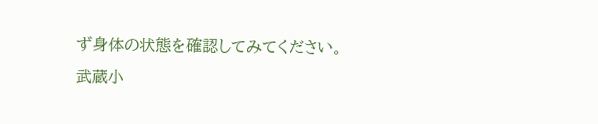ず身体の状態を確認してみてください。
武蔵小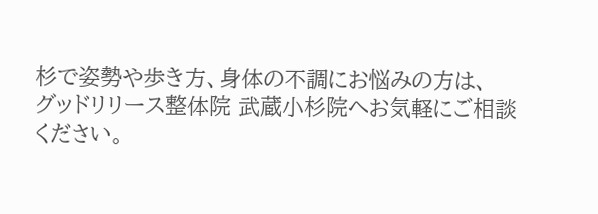杉で姿勢や歩き方、身体の不調にお悩みの方は、
グッドリリース整体院 武蔵小杉院へお気軽にご相談ください。